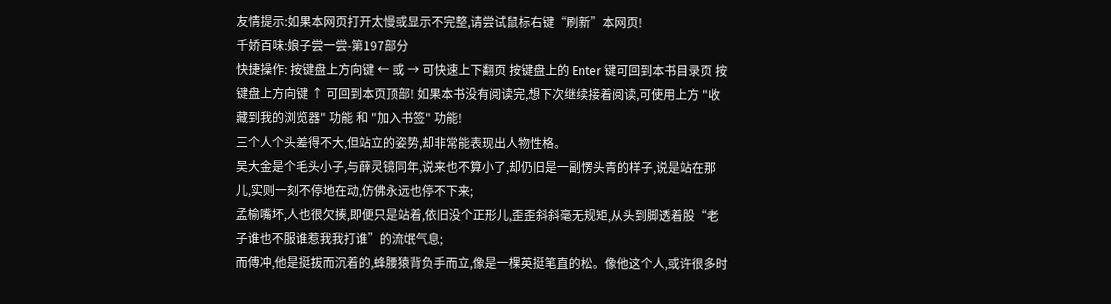友情提示:如果本网页打开太慢或显示不完整,请尝试鼠标右键“刷新”本网页!
千娇百味:娘子尝一尝-第197部分
快捷操作: 按键盘上方向键 ← 或 → 可快速上下翻页 按键盘上的 Enter 键可回到本书目录页 按键盘上方向键 ↑ 可回到本页顶部! 如果本书没有阅读完,想下次继续接着阅读,可使用上方 "收藏到我的浏览器" 功能 和 "加入书签" 功能!
三个人个头差得不大,但站立的姿势,却非常能表现出人物性格。
吴大金是个毛头小子,与薛灵镜同年,说来也不算小了,却仍旧是一副愣头青的样子,说是站在那儿,实则一刻不停地在动,仿佛永远也停不下来;
孟榆嘴坏,人也很欠揍,即便只是站着,依旧没个正形儿,歪歪斜斜毫无规矩,从头到脚透着股“老子谁也不服谁惹我我打谁”的流氓气息;
而傅冲,他是挺拔而沉着的,蜂腰猿背负手而立,像是一棵英挺笔直的松。像他这个人,或许很多时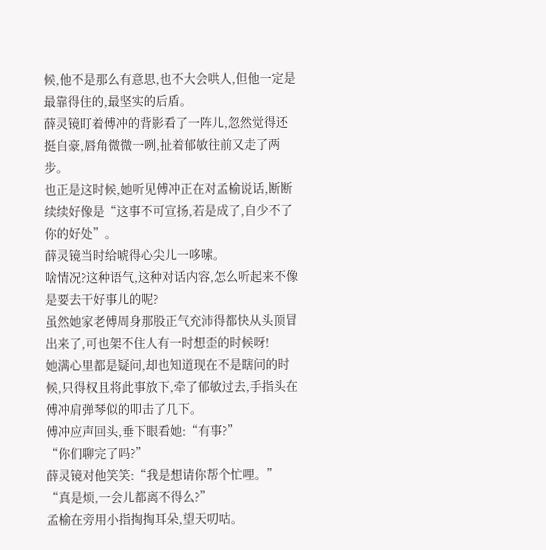候,他不是那么有意思,也不大会哄人,但他一定是最靠得住的,最坚实的后盾。
薛灵镜盯着傅冲的背影看了一阵儿,忽然觉得还挺自豪,唇角微微一咧,扯着郁敏往前又走了两步。
也正是这时候,她听见傅冲正在对孟榆说话,断断续续好像是“这事不可宣扬,若是成了,自少不了你的好处”。
薛灵镜当时给唬得心尖儿一哆嗦。
啥情况?这种语气,这种对话内容,怎么听起来不像是要去干好事儿的呢?
虽然她家老傅周身那股正气充沛得都快从头顶冒出来了,可也架不住人有一时想歪的时候呀!
她满心里都是疑问,却也知道现在不是瞎问的时候,只得权且将此事放下,牵了郁敏过去,手指头在傅冲肩弹琴似的叩击了几下。
傅冲应声回头,垂下眼看她:“有事?”
“你们聊完了吗?”
薛灵镜对他笑笑:“我是想请你帮个忙哩。”
“真是烦,一会儿都离不得么?”
孟榆在旁用小指掏掏耳朵,望天叨咕。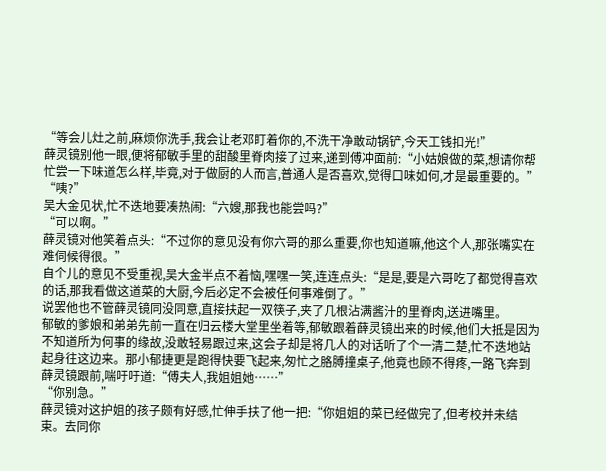“等会儿灶之前,麻烦你洗手,我会让老邓盯着你的,不洗干净敢动锅铲,今天工钱扣光!”
薛灵镜别他一眼,便将郁敏手里的甜酸里脊肉接了过来,递到傅冲面前:“小姑娘做的菜,想请你帮忙尝一下味道怎么样,毕竟,对于做厨的人而言,普通人是否喜欢,觉得口味如何,才是最重要的。”
“咦?”
吴大金见状,忙不迭地要凑热闹:“六嫂,那我也能尝吗?”
“可以啊。”
薛灵镜对他笑着点头:“不过你的意见没有你六哥的那么重要,你也知道嘛,他这个人,那张嘴实在难伺候得很。”
自个儿的意见不受重视,吴大金半点不着恼,嘿嘿一笑,连连点头:“是是,要是六哥吃了都觉得喜欢的话,那我看做这道菜的大厨,今后必定不会被任何事难倒了。”
说罢他也不管薛灵镜同没同意,直接扶起一双筷子,夹了几根沾满酱汁的里脊肉,送进嘴里。
郁敏的爹娘和弟弟先前一直在归云楼大堂里坐着等,郁敏跟着薛灵镜出来的时候,他们大抵是因为不知道所为何事的缘故,没敢轻易跟过来,这会子却是将几人的对话听了个一清二楚,忙不迭地站起身往这边来。那小郁捷更是跑得快要飞起来,匆忙之胳膊撞桌子,他竟也顾不得疼,一路飞奔到薛灵镜跟前,喘吁吁道:“傅夫人,我姐姐她……”
“你别急。”
薛灵镜对这护姐的孩子颇有好感,忙伸手扶了他一把:“你姐姐的菜已经做完了,但考校并未结束。去同你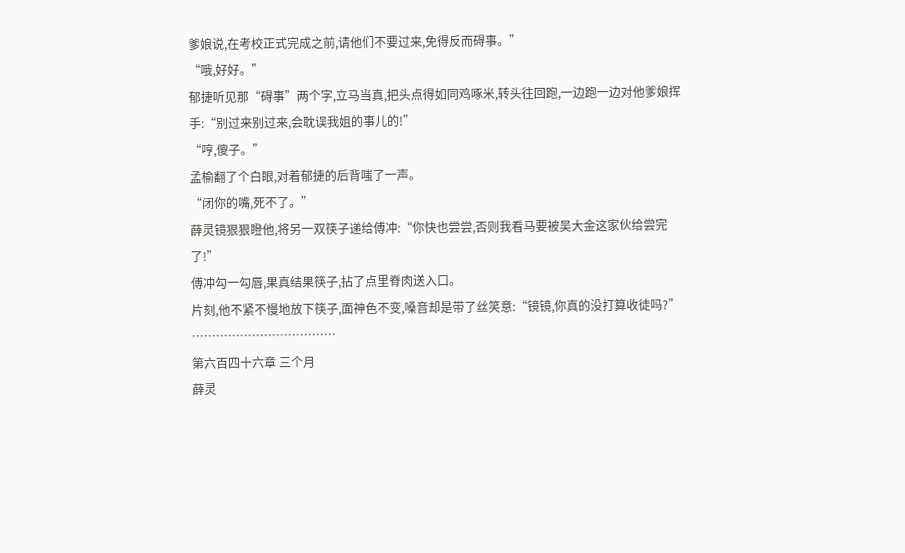爹娘说,在考校正式完成之前,请他们不要过来,免得反而碍事。”
“哦,好好。”
郁捷听见那“碍事”两个字,立马当真,把头点得如同鸡啄米,转头往回跑,一边跑一边对他爹娘挥手:“别过来别过来,会耽误我姐的事儿的!”
“哼,傻子。”
孟榆翻了个白眼,对着郁捷的后背嗤了一声。
“闭你的嘴,死不了。”
薛灵镜狠狠瞪他,将另一双筷子递给傅冲:“你快也尝尝,否则我看马要被吴大金这家伙给尝完了!”
傅冲勾一勾唇,果真结果筷子,拈了点里脊肉送入口。
片刻,他不紧不慢地放下筷子,面神色不变,嗓音却是带了丝笑意:“镜镜,你真的没打算收徒吗?”
………………………………
第六百四十六章 三个月
薛灵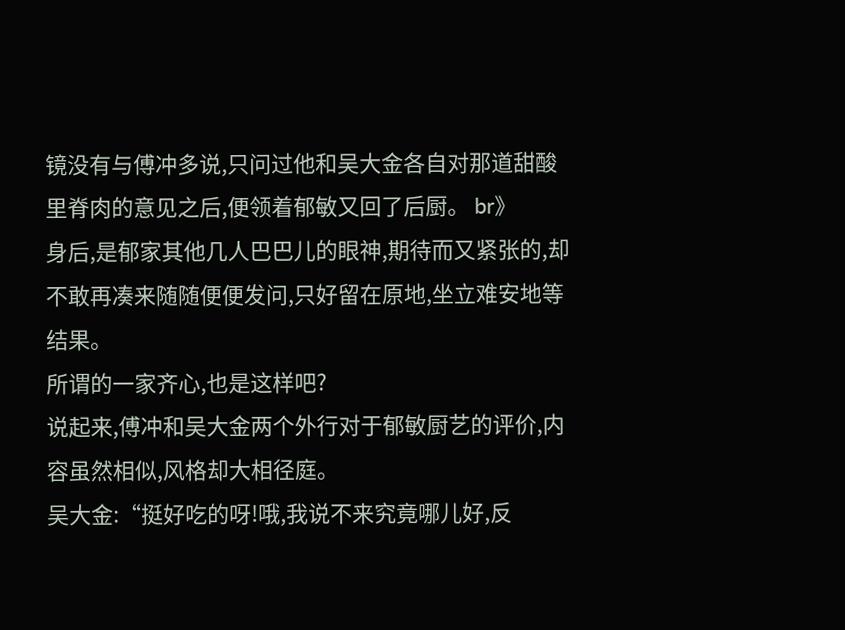镜没有与傅冲多说,只问过他和吴大金各自对那道甜酸里脊肉的意见之后,便领着郁敏又回了后厨。 br》
身后,是郁家其他几人巴巴儿的眼神,期待而又紧张的,却不敢再凑来随随便便发问,只好留在原地,坐立难安地等结果。
所谓的一家齐心,也是这样吧?
说起来,傅冲和吴大金两个外行对于郁敏厨艺的评价,内容虽然相似,风格却大相径庭。
吴大金:“挺好吃的呀!哦,我说不来究竟哪儿好,反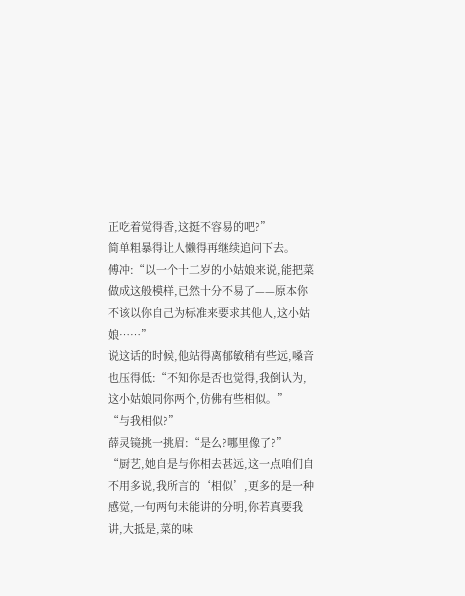正吃着觉得香,这挺不容易的吧?”
简单粗暴得让人懒得再继续追问下去。
傅冲:“以一个十二岁的小姑娘来说,能把菜做成这般模样,已然十分不易了——原本你不该以你自己为标准来要求其他人,这小姑娘……”
说这话的时候,他站得离郁敏稍有些远,嗓音也压得低:“不知你是否也觉得,我倒认为,这小姑娘同你两个,仿佛有些相似。”
“与我相似?”
薛灵镜挑一挑眉:“是么?哪里像了?”
“厨艺,她自是与你相去甚远,这一点咱们自不用多说,我所言的‘相似’,更多的是一种感觉,一句两句未能讲的分明,你若真要我讲,大抵是,菜的味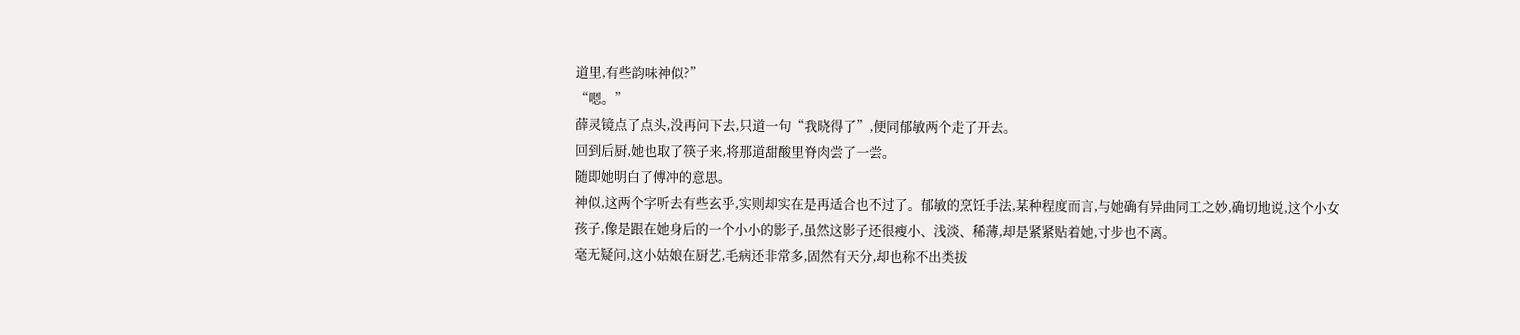道里,有些韵味神似?”
“嗯。”
薛灵镜点了点头,没再问下去,只道一句“我晓得了”,便同郁敏两个走了开去。
回到后厨,她也取了筷子来,将那道甜酸里脊肉尝了一尝。
随即她明白了傅冲的意思。
神似,这两个字听去有些玄乎,实则却实在是再适合也不过了。郁敏的烹饪手法,某种程度而言,与她确有异曲同工之妙,确切地说,这个小女孩子,像是跟在她身后的一个小小的影子,虽然这影子还很瘦小、浅淡、稀薄,却是紧紧贴着她,寸步也不离。
毫无疑问,这小姑娘在厨艺,毛病还非常多,固然有天分,却也称不出类拔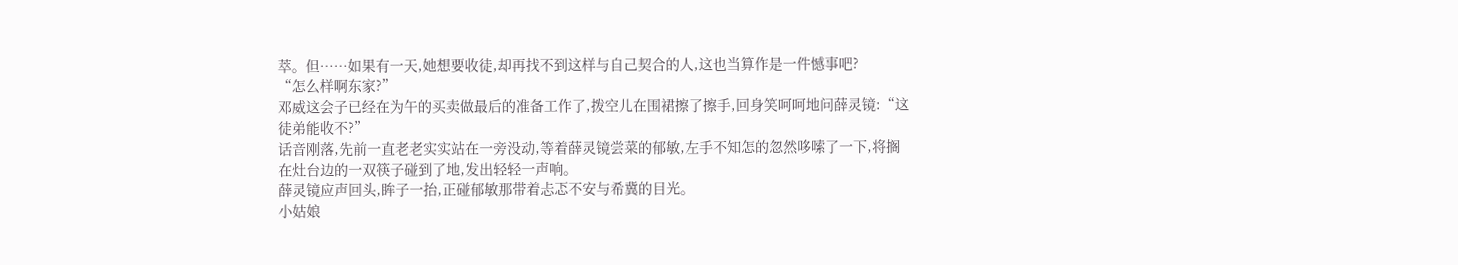萃。但……如果有一天,她想要收徒,却再找不到这样与自己契合的人,这也当算作是一件憾事吧?
“怎么样啊东家?”
邓威这会子已经在为午的买卖做最后的准备工作了,拨空儿在围裙擦了擦手,回身笑呵呵地问薛灵镜:“这徒弟能收不?”
话音刚落,先前一直老老实实站在一旁没动,等着薛灵镜尝菜的郁敏,左手不知怎的忽然哆嗦了一下,将搁在灶台边的一双筷子碰到了地,发出轻轻一声响。
薛灵镜应声回头,眸子一抬,正碰郁敏那带着忐忑不安与希冀的目光。
小姑娘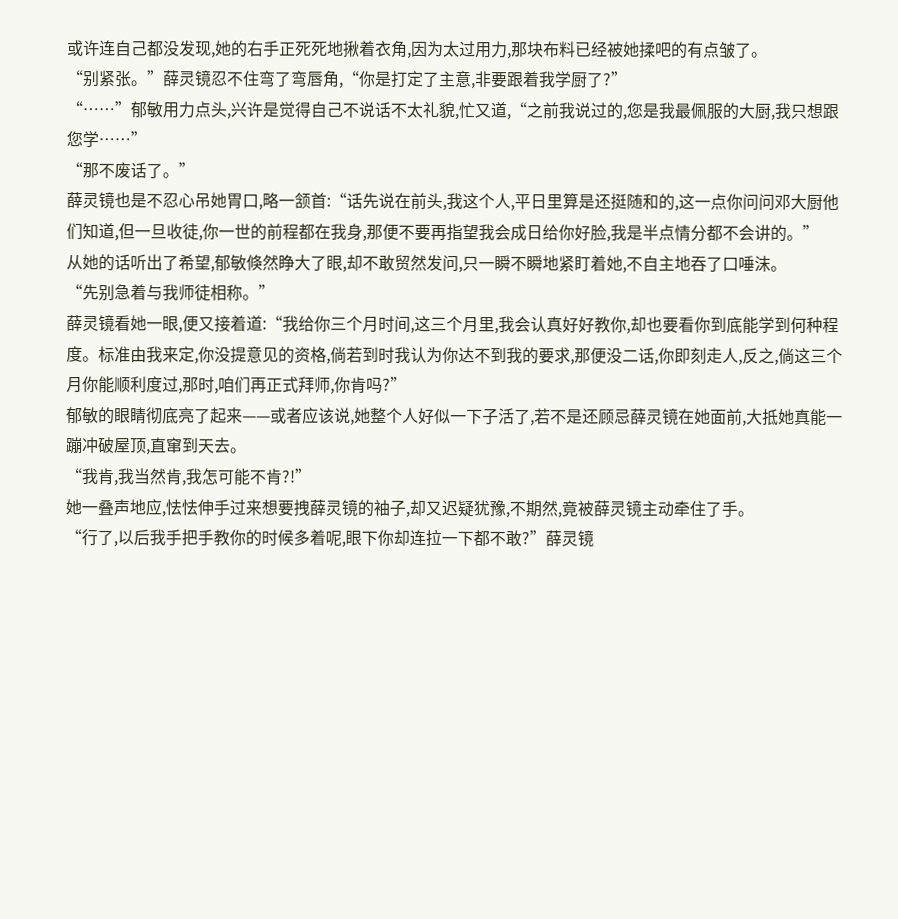或许连自己都没发现,她的右手正死死地揪着衣角,因为太过用力,那块布料已经被她揉吧的有点皱了。
“别紧张。”薛灵镜忍不住弯了弯唇角,“你是打定了主意,非要跟着我学厨了?”
“……”郁敏用力点头,兴许是觉得自己不说话不太礼貌,忙又道,“之前我说过的,您是我最佩服的大厨,我只想跟您学……”
“那不废话了。”
薛灵镜也是不忍心吊她胃口,略一颔首:“话先说在前头,我这个人,平日里算是还挺随和的,这一点你问问邓大厨他们知道,但一旦收徒,你一世的前程都在我身,那便不要再指望我会成日给你好脸,我是半点情分都不会讲的。”
从她的话听出了希望,郁敏倏然睁大了眼,却不敢贸然发问,只一瞬不瞬地紧盯着她,不自主地吞了口唾沫。
“先别急着与我师徒相称。”
薛灵镜看她一眼,便又接着道:“我给你三个月时间,这三个月里,我会认真好好教你,却也要看你到底能学到何种程度。标准由我来定,你没提意见的资格,倘若到时我认为你达不到我的要求,那便没二话,你即刻走人,反之,倘这三个月你能顺利度过,那时,咱们再正式拜师,你肯吗?”
郁敏的眼睛彻底亮了起来——或者应该说,她整个人好似一下子活了,若不是还顾忌薛灵镜在她面前,大抵她真能一蹦冲破屋顶,直窜到天去。
“我肯,我当然肯,我怎可能不肯?!”
她一叠声地应,怯怯伸手过来想要拽薛灵镜的袖子,却又迟疑犹豫,不期然,竟被薛灵镜主动牵住了手。
“行了,以后我手把手教你的时候多着呢,眼下你却连拉一下都不敢?”薛灵镜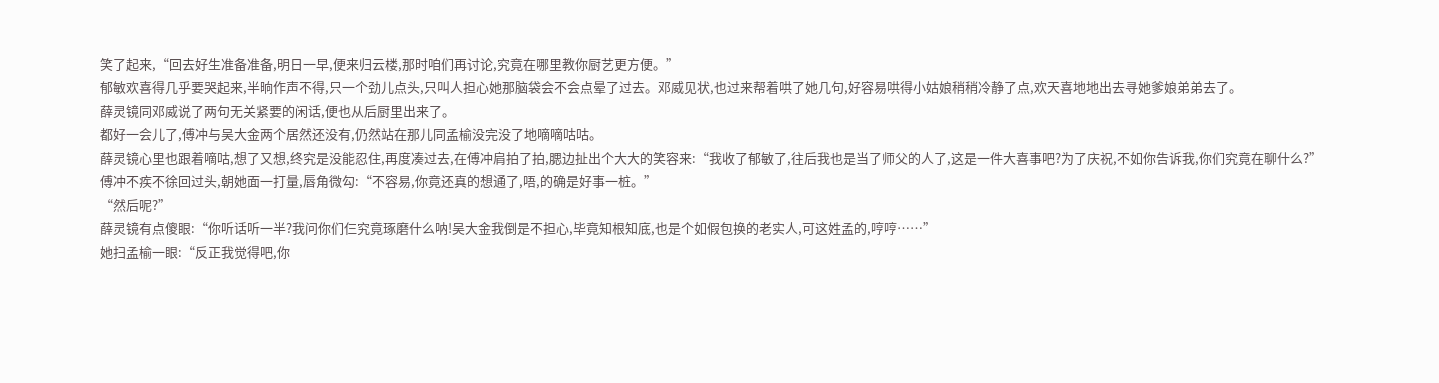笑了起来,“回去好生准备准备,明日一早,便来归云楼,那时咱们再讨论,究竟在哪里教你厨艺更方便。”
郁敏欢喜得几乎要哭起来,半晌作声不得,只一个劲儿点头,只叫人担心她那脑袋会不会点晕了过去。邓威见状,也过来帮着哄了她几句,好容易哄得小姑娘稍稍冷静了点,欢天喜地地出去寻她爹娘弟弟去了。
薛灵镜同邓威说了两句无关紧要的闲话,便也从后厨里出来了。
都好一会儿了,傅冲与吴大金两个居然还没有,仍然站在那儿同孟榆没完没了地嘀嘀咕咕。
薛灵镜心里也跟着嘀咕,想了又想,终究是没能忍住,再度凑过去,在傅冲肩拍了拍,腮边扯出个大大的笑容来:“我收了郁敏了,往后我也是当了师父的人了,这是一件大喜事吧?为了庆祝,不如你告诉我,你们究竟在聊什么?”
傅冲不疾不徐回过头,朝她面一打量,唇角微勾:“不容易,你竟还真的想通了,唔,的确是好事一桩。”
“然后呢?”
薛灵镜有点傻眼:“你听话听一半?我问你们仨究竟琢磨什么呐!吴大金我倒是不担心,毕竟知根知底,也是个如假包换的老实人,可这姓孟的,哼哼……”
她扫孟榆一眼:“反正我觉得吧,你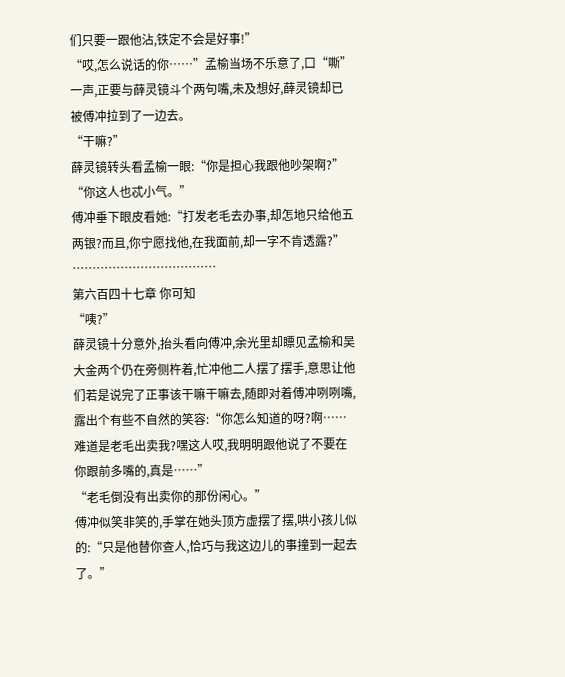们只要一跟他沾,铁定不会是好事!”
“哎,怎么说话的你……”孟榆当场不乐意了,口“嘶”一声,正要与薛灵镜斗个两句嘴,未及想好,薛灵镜却已被傅冲拉到了一边去。
“干嘛?”
薛灵镜转头看孟榆一眼:“你是担心我跟他吵架啊?”
“你这人也忒小气。”
傅冲垂下眼皮看她:“打发老毛去办事,却怎地只给他五两银?而且,你宁愿找他,在我面前,却一字不肯透露?”
………………………………
第六百四十七章 你可知
“咦?”
薛灵镜十分意外,抬头看向傅冲,余光里却瞟见孟榆和吴大金两个仍在旁侧杵着,忙冲他二人摆了摆手,意思让他们若是说完了正事该干嘛干嘛去,随即对着傅冲咧咧嘴,露出个有些不自然的笑容:“你怎么知道的呀?啊……难道是老毛出卖我?嘿这人哎,我明明跟他说了不要在你跟前多嘴的,真是……”
“老毛倒没有出卖你的那份闲心。”
傅冲似笑非笑的,手掌在她头顶方虚摆了摆,哄小孩儿似的:“只是他替你查人,恰巧与我这边儿的事撞到一起去了。”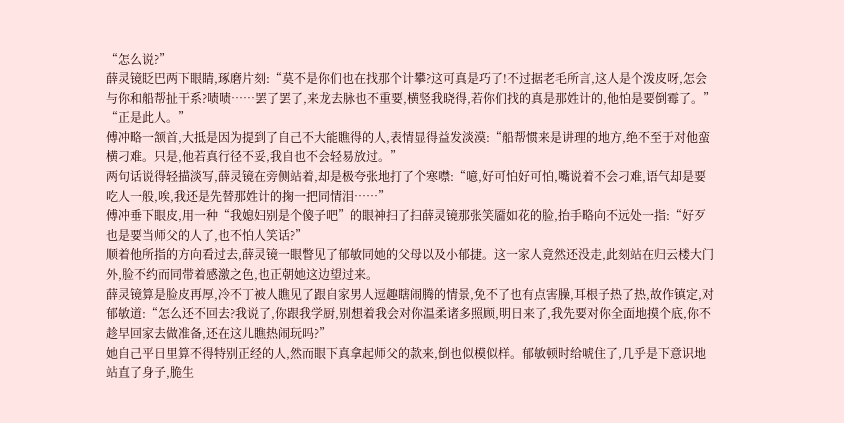“怎么说?”
薛灵镜眨巴两下眼睛,琢磨片刻:“莫不是你们也在找那个计攀?这可真是巧了!不过据老毛所言,这人是个泼皮呀,怎会与你和船帮扯干系?啧啧……罢了罢了,来龙去脉也不重要,横竖我晓得,若你们找的真是那姓计的,他怕是要倒霉了。”
“正是此人。”
傅冲略一颔首,大抵是因为提到了自己不大能瞧得的人,表情显得益发淡漠:“船帮惯来是讲理的地方,绝不至于对他蛮横刁难。只是,他若真行径不妥,我自也不会轻易放过。”
两句话说得轻描淡写,薛灵镜在旁侧站着,却是极夸张地打了个寒噤:“噫,好可怕好可怕,嘴说着不会刁难,语气却是要吃人一般,唉,我还是先替那姓计的掬一把同情泪……”
傅冲垂下眼皮,用一种“我媳妇别是个傻子吧”的眼神扫了扫薛灵镜那张笑靥如花的脸,抬手略向不远处一指:“好歹也是要当师父的人了,也不怕人笑话?”
顺着他所指的方向看过去,薛灵镜一眼瞥见了郁敏同她的父母以及小郁捷。这一家人竟然还没走,此刻站在归云楼大门外,脸不约而同带着感激之色,也正朝她这边望过来。
薛灵镜算是脸皮再厚,冷不丁被人瞧见了跟自家男人逗趣瞎闹腾的情景,免不了也有点害臊,耳根子热了热,故作镇定,对郁敏道:“怎么还不回去?我说了,你跟我学厨,别想着我会对你温柔诸多照顾,明日来了,我先要对你全面地摸个底,你不趁早回家去做准备,还在这儿瞧热闹玩吗?”
她自己平日里算不得特别正经的人,然而眼下真拿起师父的款来,倒也似模似样。郁敏顿时给唬住了,几乎是下意识地站直了身子,脆生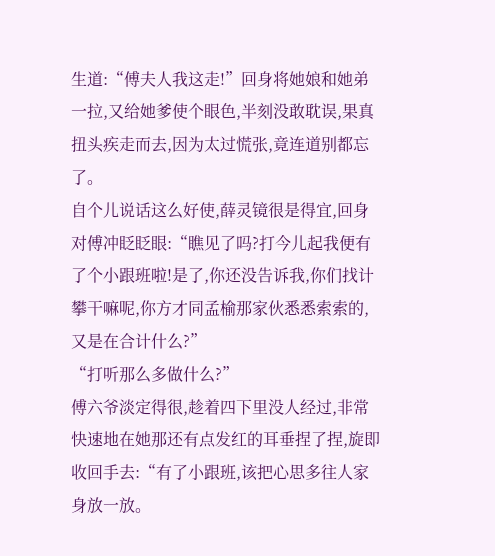生道:“傅夫人我这走!”回身将她娘和她弟一拉,又给她爹使个眼色,半刻没敢耽误,果真扭头疾走而去,因为太过慌张,竟连道别都忘了。
自个儿说话这么好使,薛灵镜很是得宜,回身对傅冲眨眨眼:“瞧见了吗?打今儿起我便有了个小跟班啦!是了,你还没告诉我,你们找计攀干嘛呢,你方才同孟榆那家伙悉悉索索的,又是在合计什么?”
“打听那么多做什么?”
傅六爷淡定得很,趁着四下里没人经过,非常快速地在她那还有点发红的耳垂捏了捏,旋即收回手去:“有了小跟班,该把心思多往人家身放一放。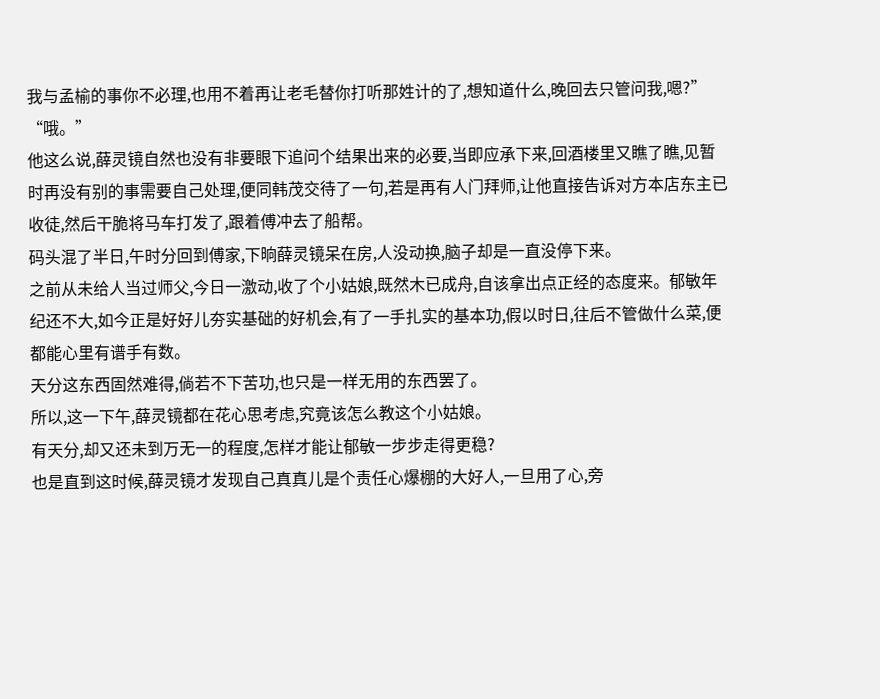我与孟榆的事你不必理,也用不着再让老毛替你打听那姓计的了,想知道什么,晚回去只管问我,嗯?”
“哦。”
他这么说,薛灵镜自然也没有非要眼下追问个结果出来的必要,当即应承下来,回酒楼里又瞧了瞧,见暂时再没有别的事需要自己处理,便同韩茂交待了一句,若是再有人门拜师,让他直接告诉对方本店东主已收徒,然后干脆将马车打发了,跟着傅冲去了船帮。
码头混了半日,午时分回到傅家,下晌薛灵镜呆在房,人没动换,脑子却是一直没停下来。
之前从未给人当过师父,今日一激动,收了个小姑娘,既然木已成舟,自该拿出点正经的态度来。郁敏年纪还不大,如今正是好好儿夯实基础的好机会,有了一手扎实的基本功,假以时日,往后不管做什么菜,便都能心里有谱手有数。
天分这东西固然难得,倘若不下苦功,也只是一样无用的东西罢了。
所以,这一下午,薛灵镜都在花心思考虑,究竟该怎么教这个小姑娘。
有天分,却又还未到万无一的程度,怎样才能让郁敏一步步走得更稳?
也是直到这时候,薛灵镜才发现自己真真儿是个责任心爆棚的大好人,一旦用了心,旁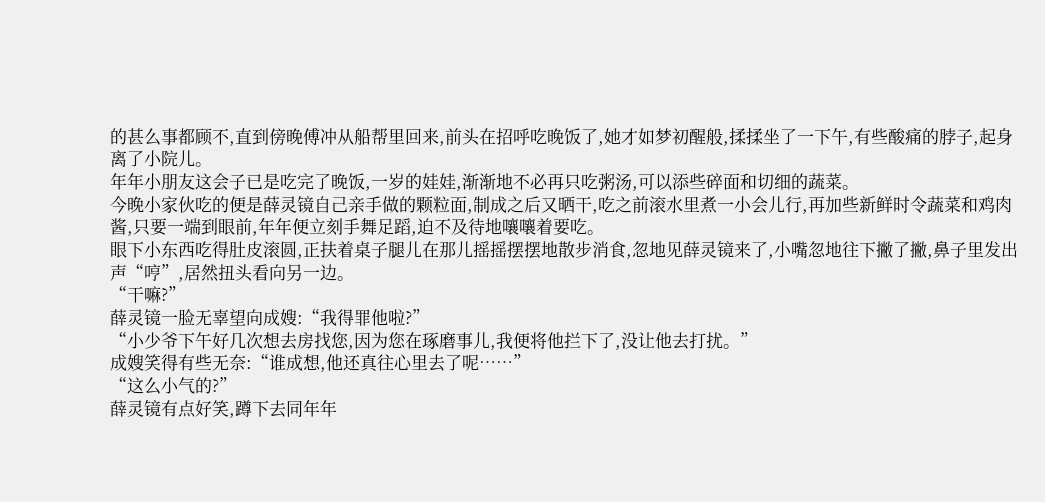的甚么事都顾不,直到傍晚傅冲从船帮里回来,前头在招呼吃晚饭了,她才如梦初醒般,揉揉坐了一下午,有些酸痛的脖子,起身离了小院儿。
年年小朋友这会子已是吃完了晚饭,一岁的娃娃,渐渐地不必再只吃粥汤,可以添些碎面和切细的蔬菜。
今晚小家伙吃的便是薛灵镜自己亲手做的颗粒面,制成之后又晒干,吃之前滚水里煮一小会儿行,再加些新鲜时令蔬菜和鸡肉酱,只要一端到眼前,年年便立刻手舞足蹈,迫不及待地嚷嚷着要吃。
眼下小东西吃得肚皮滚圆,正扶着桌子腿儿在那儿摇摇摆摆地散步消食,忽地见薛灵镜来了,小嘴忽地往下撇了撇,鼻子里发出声“哼”,居然扭头看向另一边。
“干嘛?”
薛灵镜一脸无辜望向成嫂:“我得罪他啦?”
“小少爷下午好几次想去房找您,因为您在琢磨事儿,我便将他拦下了,没让他去打扰。”
成嫂笑得有些无奈:“谁成想,他还真往心里去了呢……”
“这么小气的?”
薛灵镜有点好笑,蹲下去同年年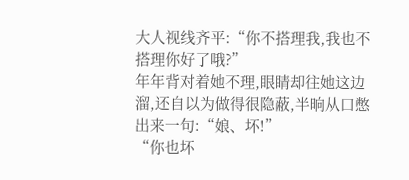大人视线齐平:“你不搭理我,我也不搭理你好了哦?”
年年背对着她不理,眼睛却往她这边溜,还自以为做得很隐蔽,半晌从口憋出来一句:“娘、坏!”
“你也坏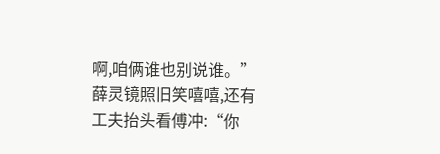啊,咱俩谁也别说谁。”
薛灵镜照旧笑嘻嘻,还有工夫抬头看傅冲:“你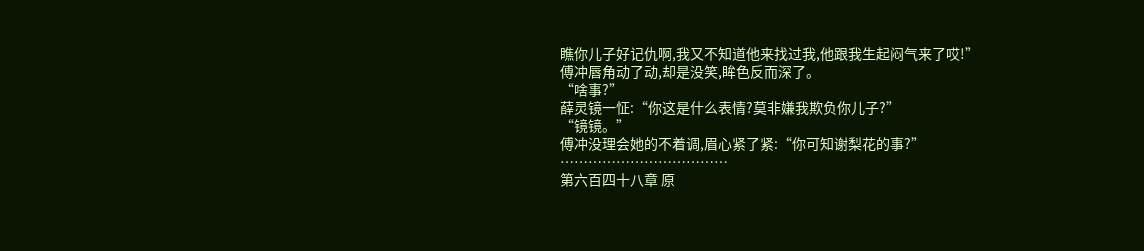瞧你儿子好记仇啊,我又不知道他来找过我,他跟我生起闷气来了哎!”
傅冲唇角动了动,却是没笑,眸色反而深了。
“啥事?”
薛灵镜一怔:“你这是什么表情?莫非嫌我欺负你儿子?”
“镜镜。”
傅冲没理会她的不着调,眉心紧了紧:“你可知谢梨花的事?”
………………………………
第六百四十八章 原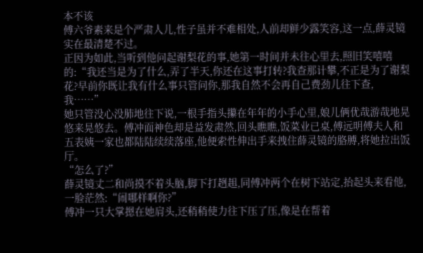本不该
傅六爷素来是个严肃人儿,性子虽并不难相处,人前却鲜少露笑容,这一点,薛灵镜实在最清楚不过。
正因为如此,当听到他问起谢梨花的事,她第一时间并未往心里去,照旧笑嘻嘻的:“我还当是为了什么,弄了半天,你还在这事打转?我查那计攀,不正是为了谢梨花?早前你既让我有什么事只管问你,那我自然不会再自己费劲儿往下查,我……”
她只管没心没肺地往下说,一根手指头攥在年年的小手心里,娘儿俩优哉游哉地晃悠来晃悠去。傅冲面神色却是益发肃然,回头瞧瞧,饭菜业已桌,傅远明傅夫人和五表姨一家也都陆陆续续落座,他便索性伸出手来拽住薛灵镜的胳膊,将她拉出饭厅。
“怎么了?”
薛灵镜丈二和尚摸不着头脑,脚下打趔趄,同傅冲两个在树下站定,抬起头来看他,一脸茫然:“闹哪样啊你?”
傅冲一只大掌摁在她肩头,还稍稍使力往下压了压,像是在帮着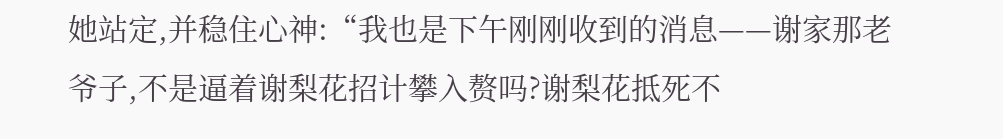她站定,并稳住心神:“我也是下午刚刚收到的消息——谢家那老爷子,不是逼着谢梨花招计攀入赘吗?谢梨花抵死不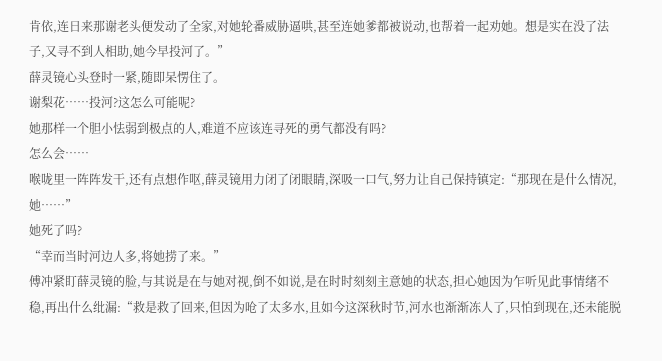肯依,连日来那谢老头便发动了全家,对她轮番威胁逼哄,甚至连她爹都被说动,也帮着一起劝她。想是实在没了法子,又寻不到人相助,她今早投河了。”
薛灵镜心头登时一紧,随即呆愣住了。
谢梨花……投河?这怎么可能呢?
她那样一个胆小怯弱到极点的人,难道不应该连寻死的勇气都没有吗?
怎么会……
喉咙里一阵阵发干,还有点想作呕,薛灵镜用力闭了闭眼睛,深吸一口气,努力让自己保持镇定:“那现在是什么情况,她……”
她死了吗?
“幸而当时河边人多,将她捞了来。”
傅冲紧盯薛灵镜的脸,与其说是在与她对视,倒不如说,是在时时刻刻主意她的状态,担心她因为乍听见此事情绪不稳,再出什么纰漏:“救是救了回来,但因为呛了太多水,且如今这深秋时节,河水也渐渐冻人了,只怕到现在,还未能脱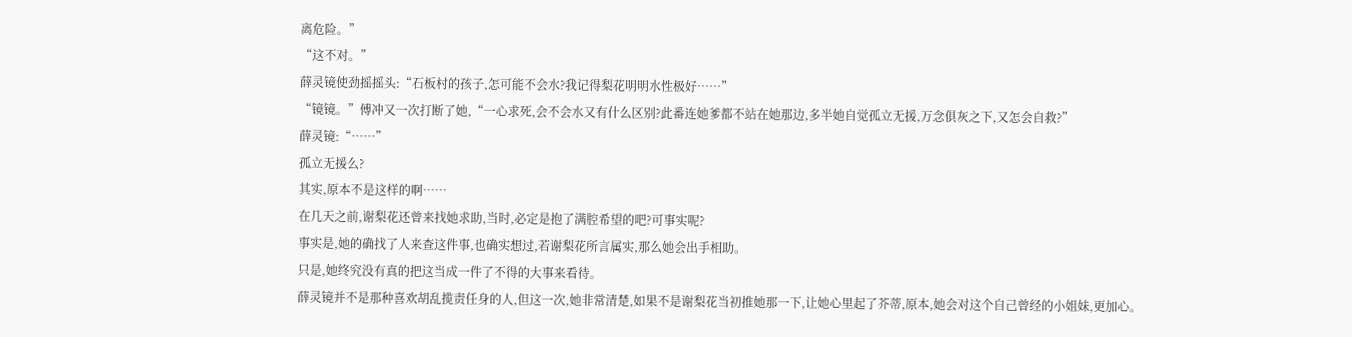离危险。”
“这不对。”
薛灵镜使劲摇摇头:“石板村的孩子,怎可能不会水?我记得梨花明明水性极好……”
“镜镜。”傅冲又一次打断了她,“一心求死,会不会水又有什么区别?此番连她爹都不站在她那边,多半她自觉孤立无援,万念俱灰之下,又怎会自救?”
薛灵镜:“……”
孤立无援么?
其实,原本不是这样的啊……
在几天之前,谢梨花还曾来找她求助,当时,必定是抱了满腔希望的吧?可事实呢?
事实是,她的确找了人来查这件事,也确实想过,若谢梨花所言属实,那么她会出手相助。
只是,她终究没有真的把这当成一件了不得的大事来看待。
薛灵镜并不是那种喜欢胡乱揽责任身的人,但这一次,她非常清楚,如果不是谢梨花当初推她那一下,让她心里起了芥蒂,原本,她会对这个自己曾经的小姐妹,更加心。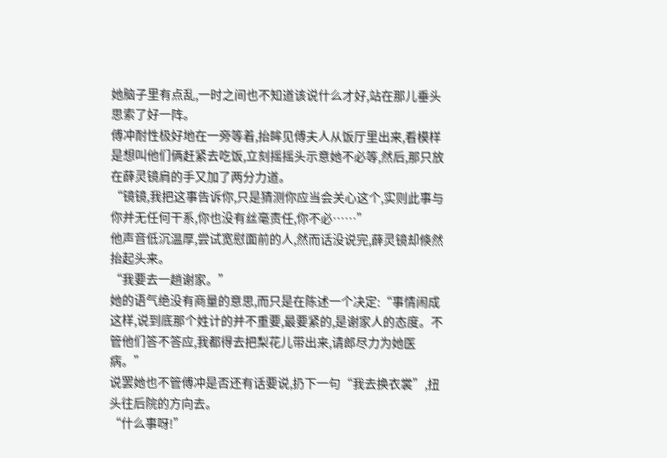她脑子里有点乱,一时之间也不知道该说什么才好,站在那儿垂头思索了好一阵。
傅冲耐性极好地在一旁等着,抬眸见傅夫人从饭厅里出来,看模样是想叫他们俩赶紧去吃饭,立刻摇摇头示意她不必等,然后,那只放在薛灵镜肩的手又加了两分力道。
“镜镜,我把这事告诉你,只是猜测你应当会关心这个,实则此事与你并无任何干系,你也没有丝毫责任,你不必……”
他声音低沉温厚,尝试宽慰面前的人,然而话没说完,薛灵镜却倏然抬起头来。
“我要去一趟谢家。”
她的语气绝没有商量的意思,而只是在陈述一个决定:“事情闹成这样,说到底那个姓计的并不重要,最要紧的,是谢家人的态度。不管他们答不答应,我都得去把梨花儿带出来,请郎尽力为她医病。”
说罢她也不管傅冲是否还有话要说,扔下一句“我去换衣裳”,扭头往后院的方向去。
“什么事呀!”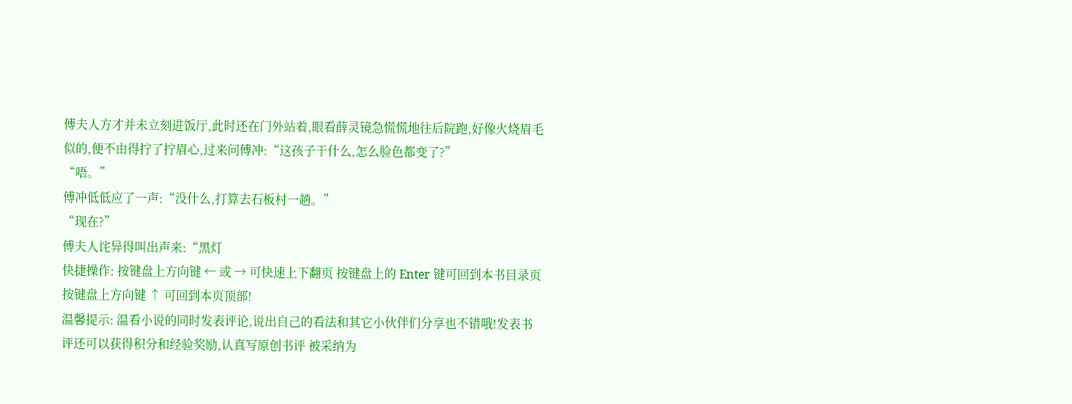傅夫人方才并未立刻进饭厅,此时还在门外站着,眼看薛灵镜急慌慌地往后院跑,好像火烧眉毛似的,便不由得拧了拧眉心,过来问傅冲:“这孩子干什么,怎么脸色都变了?”
“唔。”
傅冲低低应了一声:“没什么,打算去石板村一趟。”
“现在?”
傅夫人诧异得叫出声来:“黑灯
快捷操作: 按键盘上方向键 ← 或 → 可快速上下翻页 按键盘上的 Enter 键可回到本书目录页 按键盘上方向键 ↑ 可回到本页顶部!
温馨提示: 温看小说的同时发表评论,说出自己的看法和其它小伙伴们分享也不错哦!发表书评还可以获得积分和经验奖励,认真写原创书评 被采纳为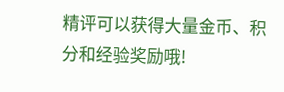精评可以获得大量金币、积分和经验奖励哦!